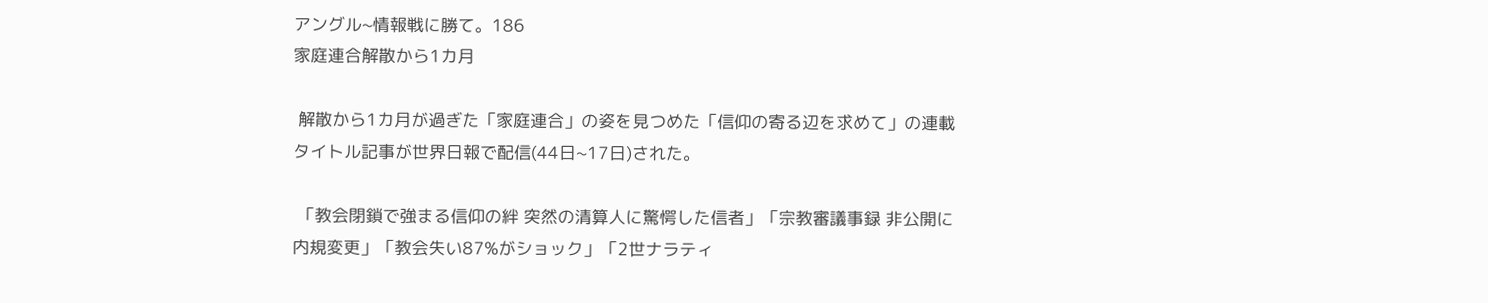アングル~情報戦に勝て。186
家庭連合解散から1カ月

 解散から1カ月が過ぎた「家庭連合」の姿を見つめた「信仰の寄る辺を求めて」の連載タイトル記事が世界日報で配信(44日~17日)された。

 「教会閉鎖で強まる信仰の絆 突然の清算人に驚愕した信者」「宗教審議事録 非公開に内規変更」「教会失い87%がショック」「2世ナラティ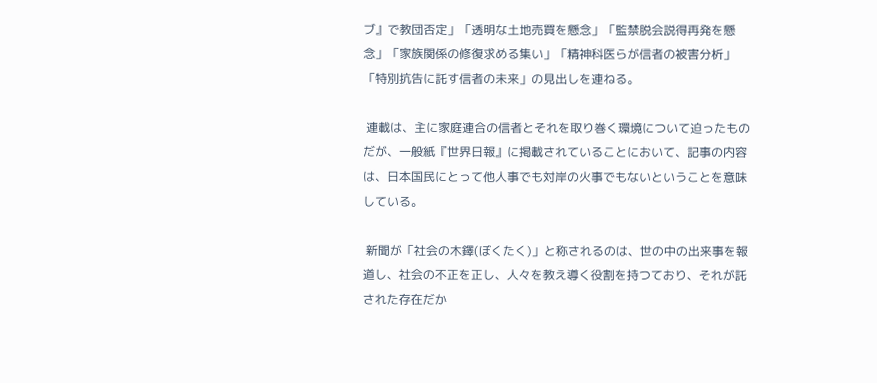ブ』で教団否定」「透明な土地売買を懸念」「監禁脱会説得再発を懸念」「家族関係の修復求める集い」「精神科医らが信者の被害分析」「特別抗告に託す信者の未来」の見出しを連ねる。

 連載は、主に家庭連合の信者とそれを取り巻く環境について迫ったものだが、一般紙『世界日報』に掲載されていることにおいて、記事の内容は、日本国民にとって他人事でも対岸の火事でもないということを意味している。

 新聞が「社会の木鐸(ぼくたく)」と称されるのは、世の中の出来事を報道し、社会の不正を正し、人々を教え導く役割を持つており、それが託された存在だか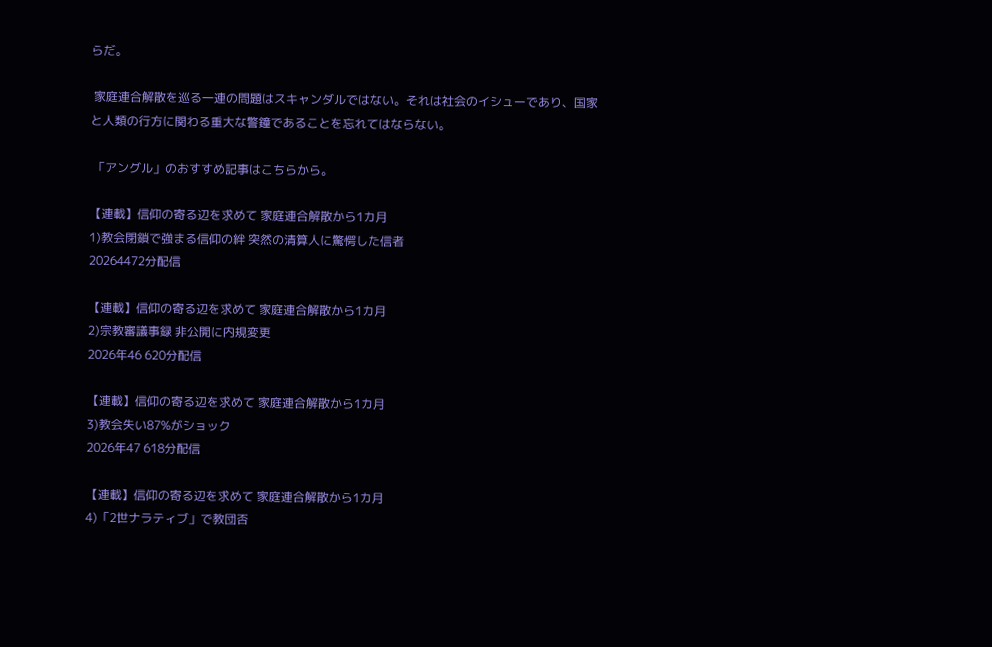らだ。

 家庭連合解散を巡る一連の問題はスキャンダルではない。それは社会のイシューであり、国家と人類の行方に関わる重大な警鐘であることを忘れてはならない。

 「アングル」のおすすめ記事はこちらから。

【連載】信仰の寄る辺を求めて 家庭連合解散から1カ月
1)教会閉鎖で強まる信仰の絆 突然の清算人に驚愕した信者
20264472分配信

【連載】信仰の寄る辺を求めて 家庭連合解散から1カ月
2)宗教審議事録 非公開に内規変更
2026年46 620分配信

【連載】信仰の寄る辺を求めて 家庭連合解散から1カ月
3)教会失い87%がショック
2026年47 618分配信

【連載】信仰の寄る辺を求めて 家庭連合解散から1カ月
4)「2世ナラティブ」で教団否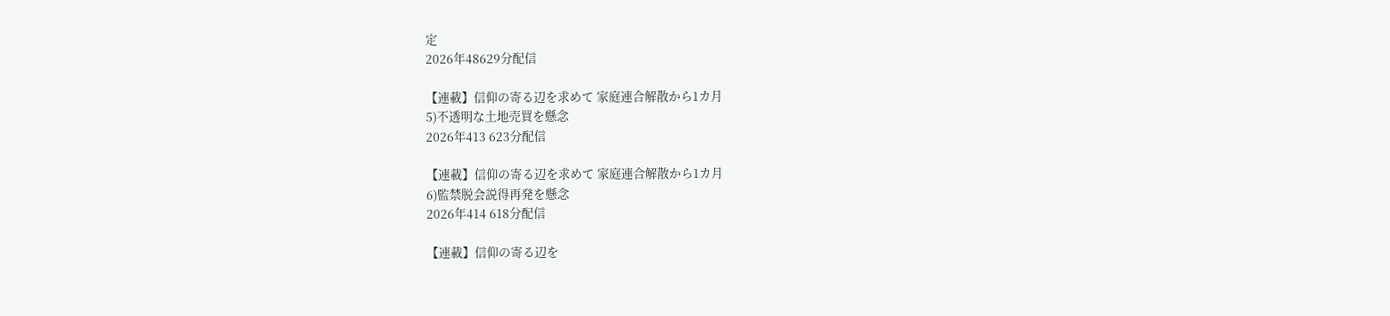定
2026年48629分配信

【連載】信仰の寄る辺を求めて 家庭連合解散から1カ月
5)不透明な土地売買を懸念
2026年413 623分配信

【連載】信仰の寄る辺を求めて 家庭連合解散から1カ月
6)監禁脱会説得再発を懸念
2026年414 618分配信

【連載】信仰の寄る辺を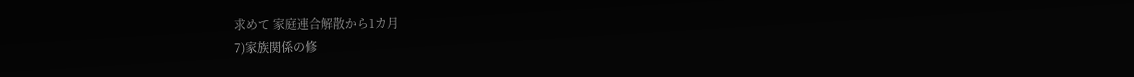求めて 家庭連合解散から1カ月
7)家族関係の修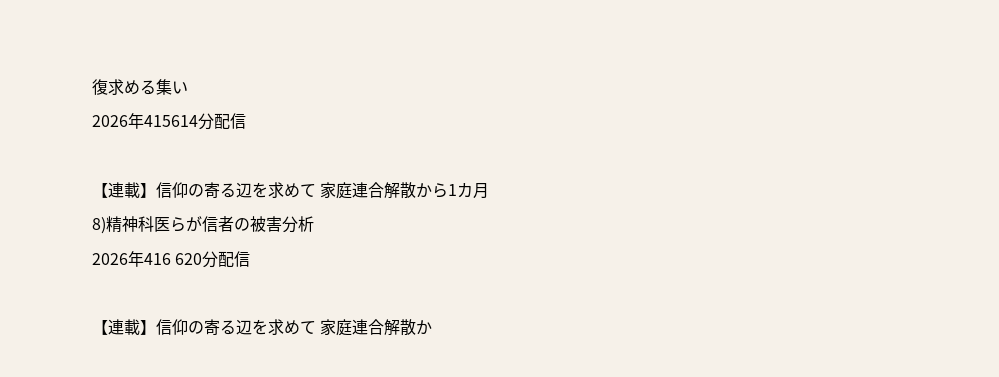復求める集い
2026年415614分配信

【連載】信仰の寄る辺を求めて 家庭連合解散から1カ月
8)精神科医らが信者の被害分析
2026年416 620分配信

【連載】信仰の寄る辺を求めて 家庭連合解散か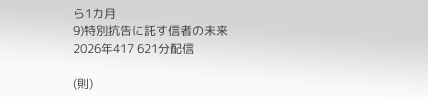ら1カ月
9)特別抗告に託す信者の未来
2026年417 621分配信

(則)